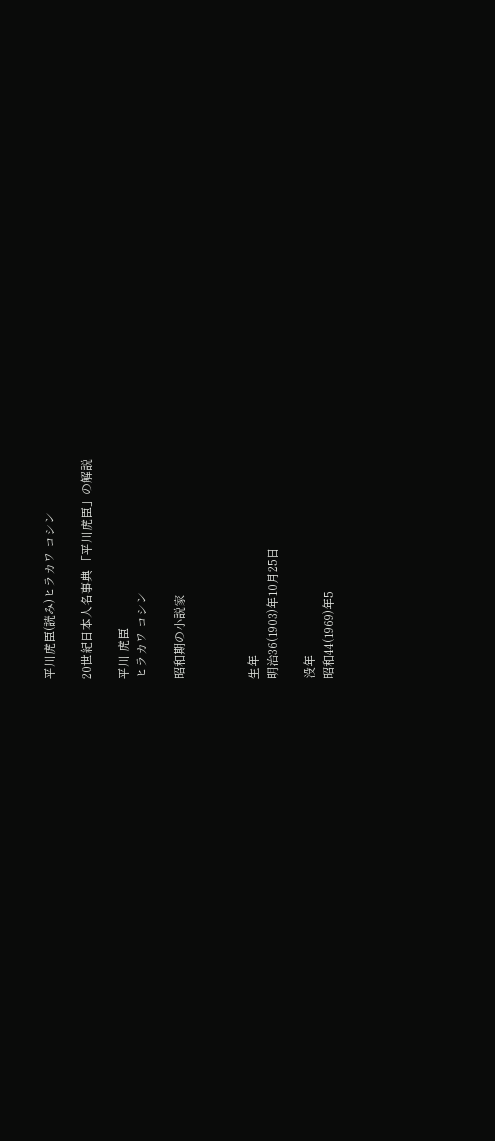平川虎臣(読み)ヒラカワ コシン

20世紀日本人名事典 「平川虎臣」の解説

平川 虎臣
ヒラカワ コシン

昭和期の小説家



生年
明治36(1903)年10月25日

没年
昭和44(1969)年5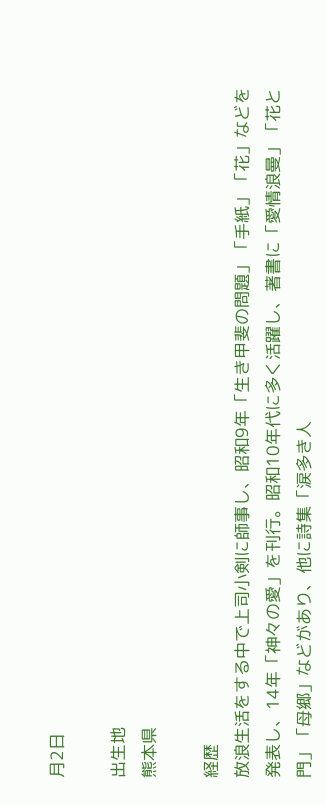月2日

出生地
熊本県

経歴
放浪生活をする中で上司小剣に師事し、昭和9年「生き甲斐の問題」「手紙」「花」などを発表し、14年「神々の愛」を刊行。昭和10年代に多く活躍し、著書に「愛情浪曼」「花と門」「母郷」などがあり、他に詩集「涙多き人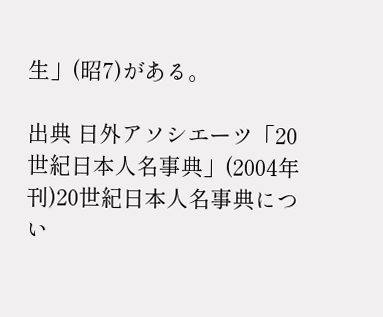生」(昭7)がある。

出典 日外アソシエーツ「20世紀日本人名事典」(2004年刊)20世紀日本人名事典につい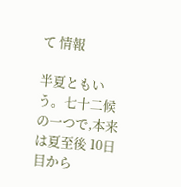て 情報

半夏ともいう。七十二候の一つで,本来は夏至後 10日目から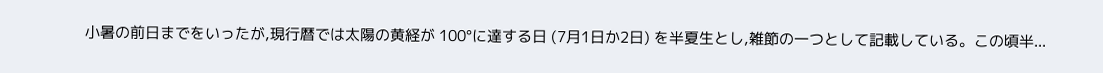小暑の前日までをいったが,現行暦では太陽の黄経が 100°に達する日 (7月1日か2日) を半夏生とし,雑節の一つとして記載している。この頃半...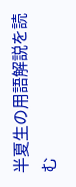半夏生の用語解説を読む